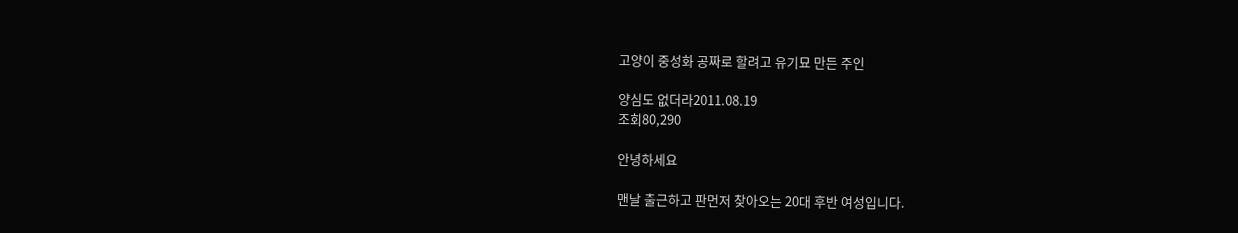고양이 중성화 공짜로 할려고 유기묘 만든 주인

양심도 없더라2011.08.19
조회80,290

안녕하세요

맨날 출근하고 판먼저 찾아오는 20대 후반 여성입니다.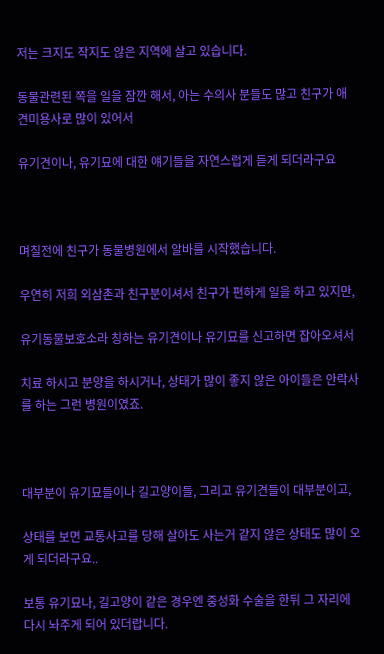저는 크지도 작지도 않은 지역에 살고 있습니다.

동물관련된 쪽을 일을 잠깐 해서, 아는 수의사 분들도 많고 친구가 애견미용사로 많이 있어서

유기견이나, 유기묘에 대한 얘기들을 자연스럽게 듣게 되더라구요



며칠전에 친구가 동물병원에서 알바를 시작했습니다.

우연히 저희 외삼촌과 친구분이셔서 친구가 편하게 일을 하고 있지만,

유기동물보호소라 칭하는 유기견이나 유기묘를 신고하면 잡아오셔서

치료 하시고 분양을 하시거나, 상태가 많이 좋지 않은 아이들은 안락사를 하는 그런 병원이였죠.



대부분이 유기묘들이나 길고양이들, 그리고 유기견들이 대부분이고,

상태를 보면 교통사고를 당해 살아도 사는거 같지 않은 상태도 많이 오게 되더라구요..

보통 유기묘나, 길고양이 같은 경우엔 중성화 수술을 한뒤 그 자리에 다시 놔주게 되어 있더랍니다.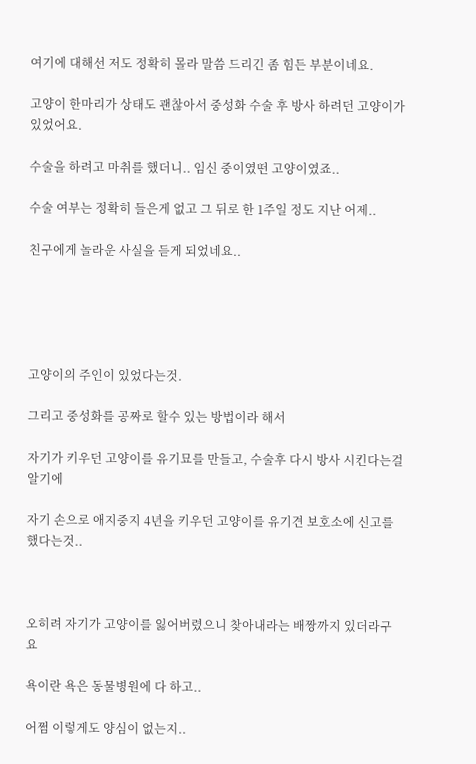여기에 대해선 저도 정확히 몰라 말씀 드리긴 좀 힘든 부분이네요.

고양이 한마리가 상태도 괜찮아서 중성화 수술 후 방사 하려던 고양이가 있었어요.

수술을 하려고 마취를 했더니.. 임신 중이였떤 고양이였죠..

수술 여부는 정확히 들은게 없고 그 뒤로 한 1주일 정도 지난 어제..

친구에게 놀라운 사실을 듣게 되었네요..





고양이의 주인이 있었다는것.

그리고 중성화를 공짜로 할수 있는 방법이라 해서

자기가 키우던 고양이를 유기묘를 만들고, 수술후 다시 방사 시킨다는걸 알기에

자기 손으로 애지중지 4년을 키우던 고양이를 유기견 보호소에 신고를 했다는것..



오히려 자기가 고양이를 잃어버렸으니 찾아내라는 배짱까지 있더라구요

욕이란 욕은 동물병원에 다 하고..

어쩜 이렇게도 양심이 없는지..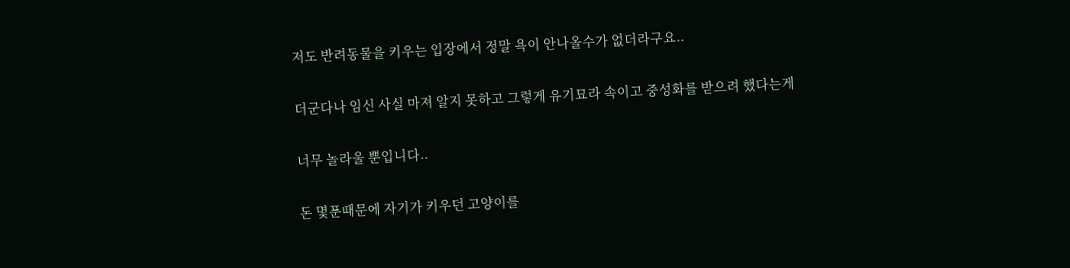저도 반려동물을 키우는 입장에서 정말 욕이 안나올수가 없더라구요..

더군다나 임신 사실 마져 알지 못하고 그렇게 유기묘라 속이고 중성화를 받으려 했다는게

너무 놀라울 뿐입니다..

돈 몇푼때문에 자기가 키우던 고양이를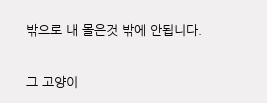밖으로 내 몰은것 밖에 안됩니다.

그 고양이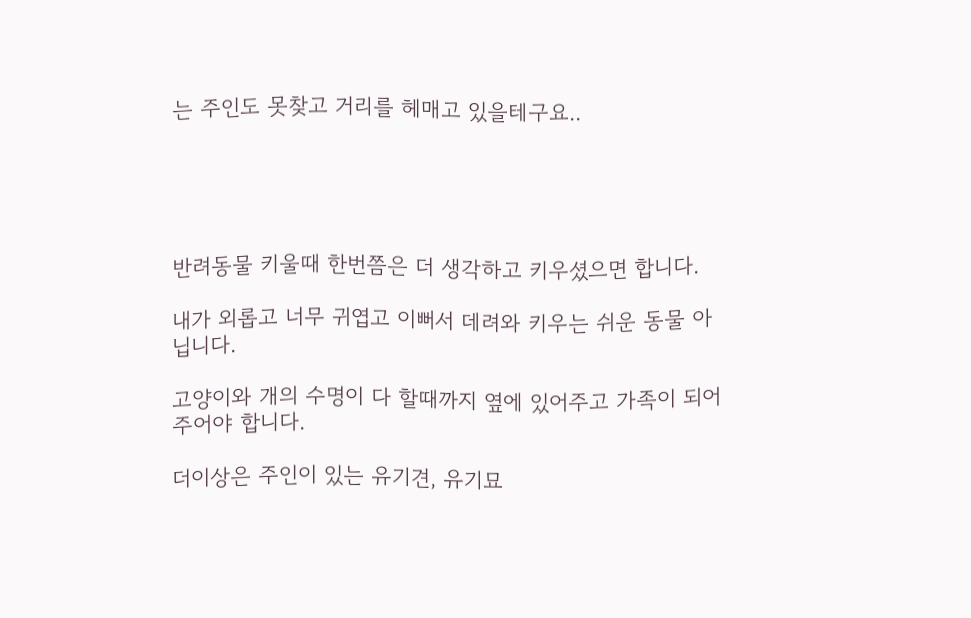는 주인도 못찾고 거리를 헤매고 있을테구요..





반려동물 키울때 한번쯤은 더 생각하고 키우셨으면 합니다.

내가 외롭고 너무 귀엽고 이뻐서 데려와 키우는 쉬운 동물 아닙니다.

고양이와 개의 수명이 다 할때까지 옆에 있어주고 가족이 되어 주어야 합니다.

더이상은 주인이 있는 유기견, 유기묘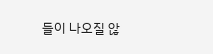들이 나오질 않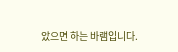았으면 하는 바램입니다.